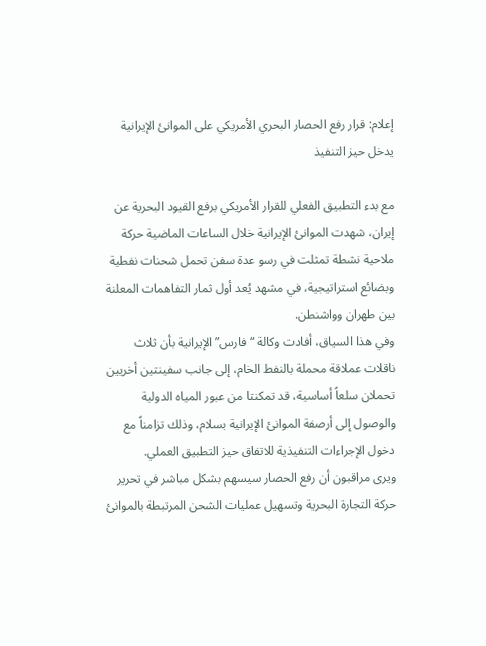إعلام: قرار رفع الحصار البحري الأمريكي على الموانئ الإيرانية يدخل حيز التنفيذ

مع بدء التطبيق الفعلي للقرار الأمريكي برفع القيود البحرية عن إيران، شهدت الموانئ الإيرانية خلال الساعات الماضية حركة ملاحية نشطة تمثلت في رسو عدة سفن تحمل شحنات نفطية وبضائع استراتيجية، في مشهد يُعد أول ثمار التفاهمات المعلنة بين طهران وواشنطن.
وفي هذا السياق، أفادت وكالة “فارس” الإيرانية بأن ثلاث ناقلات عملاقة محملة بالنفط الخام، إلى جانب سفينتين أخريين تحملان سلعاً أساسية، قد تمكنتا من عبور المياه الدولية والوصول إلى أرصفة الموانئ الإيرانية بسلام، وذلك تزامناً مع دخول الإجراءات التنفيذية للاتفاق حيز التطبيق العملي.
ويرى مراقبون أن رفع الحصار سيسهم بشكل مباشر في تحرير حركة التجارة البحرية وتسهيل عمليات الشحن المرتبطة بالموانئ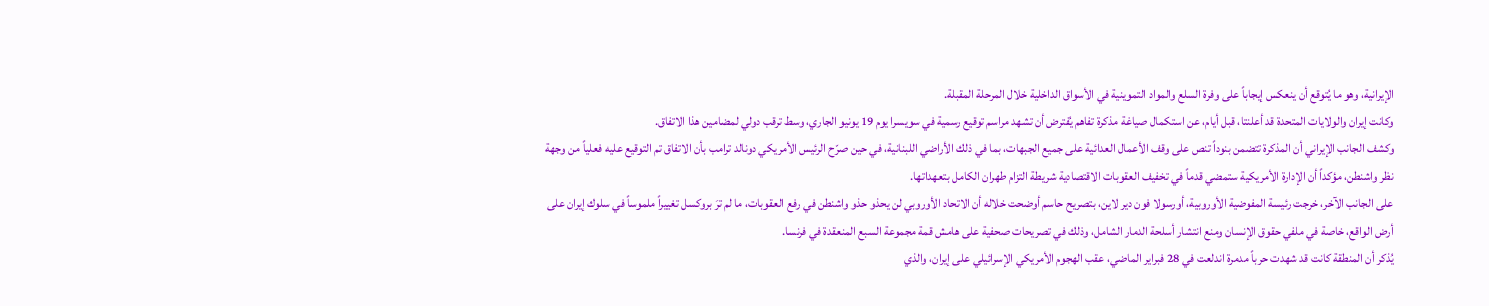الإيرانية، وهو ما يُتوقع أن ينعكس إيجاباً على وفرة السلع والمواد التموينية في الأسواق الداخلية خلال المرحلة المقبلة.
وكانت إيران والولايات المتحدة قد أعلنتا، قبل أيام، عن استكمال صياغة مذكرة تفاهم يُفترض أن تشهد مراسم توقيع رسمية في سويسرا يوم 19 يونيو الجاري، وسط ترقب دولي لمضامين هذا الاتفاق.
وكشف الجانب الإيراني أن المذكرة تتضمن بنوداً تنص على وقف الأعمال العدائية على جميع الجبهات، بما في ذلك الأراضي اللبنانية، في حين صرّح الرئيس الأمريكي دونالد ترامب بأن الاتفاق تم التوقيع عليه فعلياً من وجهة نظر واشنطن، مؤكداً أن الإدارة الأمريكية ستمضي قدماً في تخفيف العقوبات الاقتصادية شريطة التزام طهران الكامل بتعهداتها.
على الجانب الآخر، خرجت رئيسة المفوضية الأوروبية، أورسولا فون دير لاين، بتصريح حاسم أوضحت خلاله أن الاتحاد الأوروبي لن يحذو حذو واشنطن في رفع العقوبات، ما لم ترَ بروكسل تغييراً ملموساً في سلوك إيران على أرض الواقع، خاصة في ملفي حقوق الإنسان ومنع انتشار أسلحة الدمار الشامل، وذلك في تصريحات صحفية على هامش قمة مجموعة السبع المنعقدة في فرنسا.
يُذكر أن المنطقة كانت قد شهدت حرباً مدمرة اندلعت في 28 فبراير الماضي، عقب الهجوم الأمريكي الإسرائيلي على إيران، والذي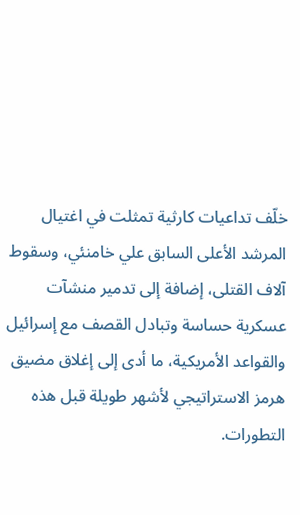خلّف تداعيات كارثية تمثلت في اغتيال المرشد الأعلى السابق علي خامنئي، وسقوط آلاف القتلى، إضافة إلى تدمير منشآت عسكرية حساسة وتبادل القصف مع إسرائيل والقواعد الأمريكية، ما أدى إلى إغلاق مضيق هرمز الاستراتيجي لأشهر طويلة قبل هذه التطورات.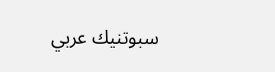سبوتنيك عربي